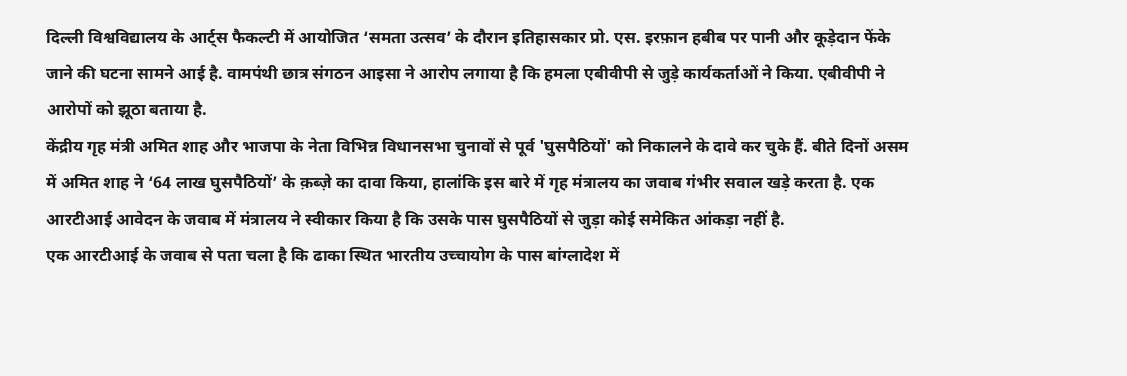दिल्ली विश्वविद्यालय के आर्ट्स फैकल्टी में आयोजित ‘समता उत्सव’ के दौरान इतिहासकार प्रो. एस. इरफ़ान हबीब पर पानी और कूड़ेदान फेंके जाने की घटना सामने आई है. वामपंथी छात्र संगठन आइसा ने आरोप लगाया है कि हमला एबीवीपी से जुड़े कार्यकर्ताओं ने किया. एबीवीपी ने आरोपों को झूठा बताया है.
केंद्रीय गृह मंत्री अमित शाह और भाजपा के नेता विभिन्न विधानसभा चुनावों से पूर्व 'घुसपैठियों' को निकालने के दावे कर चुके हैं. बीते दिनों असम में अमित शाह ने ‘64 लाख घुसपैठियों’ के क़ब्ज़े का दावा किया, हालांकि इस बारे में गृह मंत्रालय का जवाब गंभीर सवाल खड़े करता है. एक आरटीआई आवेदन के जवाब में मंत्रालय ने स्वीकार किया है कि उसके पास घुसपैठियों से जुड़ा कोई समेकित आंकड़ा नहीं है.
एक आरटीआई के जवाब से पता चला है कि ढाका स्थित भारतीय उच्चायोग के पास बांग्लादेश में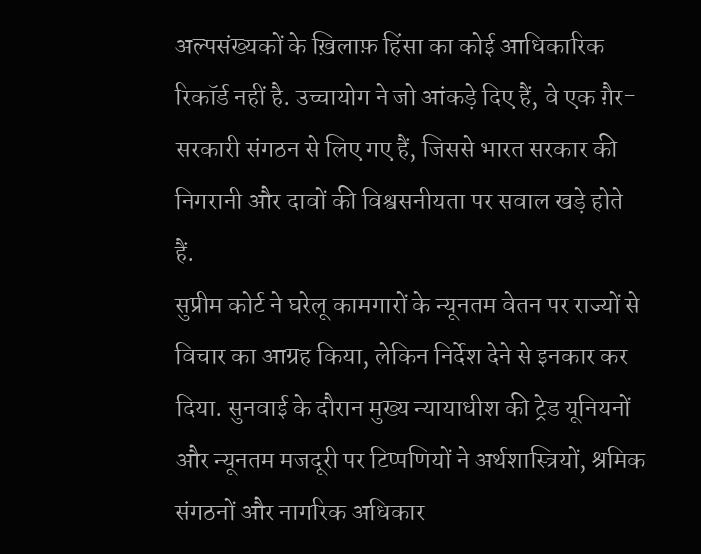अल्पसंख्यकों के ख़िलाफ़ हिंसा का कोई आधिकारिक रिकॉर्ड नहीं है. उच्चायोग ने जो आंकड़े दिए हैं, वे एक ग़ैर-सरकारी संगठन से लिए गए हैं, जिससे भारत सरकार की निगरानी और दावों की विश्वसनीयता पर सवाल खड़े होते हैं.
सुप्रीम कोर्ट ने घरेलू कामगारों के न्यूनतम वेतन पर राज्यों से विचार का आग्रह किया, लेकिन निर्देश देने से इनकार कर दिया. सुनवाई के दौरान मुख्य न्यायाधीश की ट्रेड यूनियनों और न्यूनतम मजदूरी पर टिप्पणियों ने अर्थशास्त्रियों, श्रमिक संगठनों और नागरिक अधिकार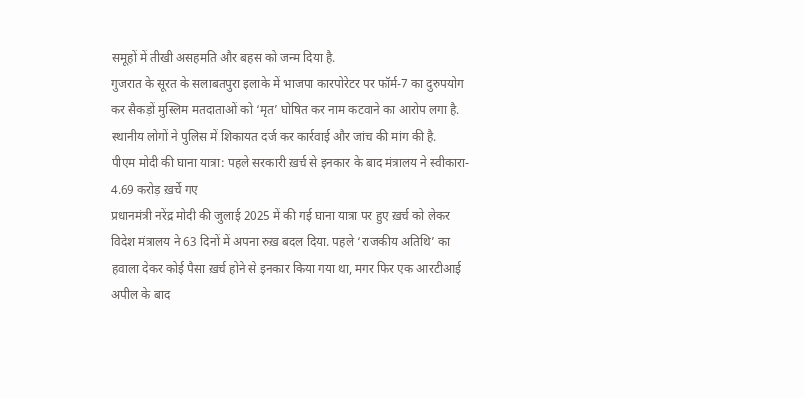समूहों में तीखी असहमति और बहस को जन्म दिया है.
गुजरात के सूरत के सलाबतपुरा इलाके में भाजपा कारपोरेटर पर फॉर्म-7 का दुरुपयोग कर सैकड़ों मुस्लिम मतदाताओं को ‘मृत’ घोषित कर नाम कटवाने का आरोप लगा है. स्थानीय लोगों ने पुलिस में शिकायत दर्ज कर कार्रवाई और जांच की मांग की है.
पीएम मोदी की घाना यात्रा: पहले सरकारी ख़र्च से इनकार के बाद मंत्रालय ने स्वीकारा- 4.69 करोड़ ख़र्चे गए
प्रधानमंत्री नरेंद्र मोदी की जुलाई 2025 में की गई घाना यात्रा पर हुए ख़र्च को लेकर विदेश मंत्रालय ने 63 दिनों में अपना रुख़ बदल दिया. पहले ‘राजकीय अतिथि’ का हवाला देकर कोई पैसा ख़र्च होने से इनकार किया गया था, मगर फिर एक आरटीआई अपील के बाद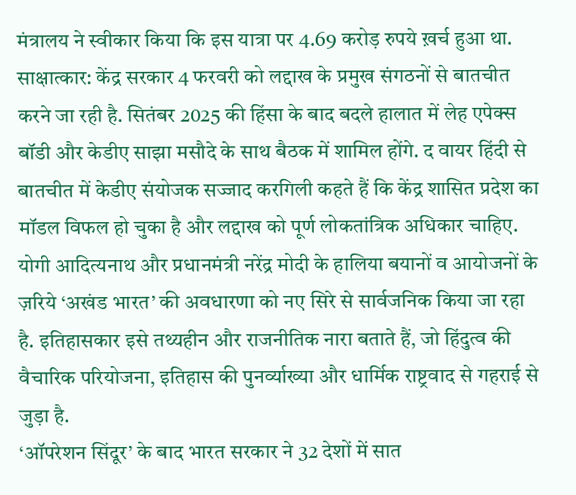मंत्रालय ने स्वीकार किया कि इस यात्रा पर 4.69 करोड़ रुपये ख़र्च हुआ था.
साक्षात्कार: केंद्र सरकार 4 फरवरी को लद्दाख के प्रमुख संगठनों से बातचीत करने जा रही है. सितंबर 2025 की हिंसा के बाद बदले हालात में लेह एपेक्स बॉडी और केडीए साझा मसौदे के साथ बैठक में शामिल होंगे. द वायर हिंदी से बातचीत में केडीए संयोजक सज्जाद करगिली कहते हैं कि केंद्र शासित प्रदेश का मॉडल विफल हो चुका है और लद्दाख को पूर्ण लोकतांत्रिक अधिकार चाहिए.
योगी आदित्यनाथ और प्रधानमंत्री नरेंद्र मोदी के हालिया बयानों व आयोजनों के ज़रिये ‘अखंड भारत’ की अवधारणा को नए सिरे से सार्वजनिक किया जा रहा है. इतिहासकार इसे तथ्यहीन और राजनीतिक नारा बताते हैं, जो हिंदुत्व की वैचारिक परियोजना, इतिहास की पुनर्व्याख्या और धार्मिक राष्ट्रवाद से गहराई से जुड़ा है.
‘ऑपरेशन सिंदूर’ के बाद भारत सरकार ने 32 देशों में सात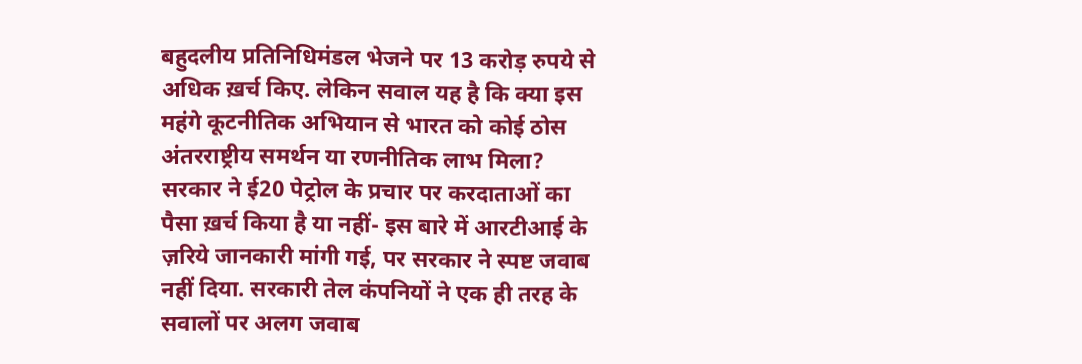बहुदलीय प्रतिनिधिमंडल भेजने पर 13 करोड़ रुपये से अधिक ख़र्च किए. लेकिन सवाल यह है कि क्या इस महंगे कूटनीतिक अभियान से भारत को कोई ठोस अंतरराष्ट्रीय समर्थन या रणनीतिक लाभ मिला?
सरकार ने ई20 पेट्रोल के प्रचार पर करदाताओं का पैसा ख़र्च किया है या नहीं- इस बारे में आरटीआई के ज़रिये जानकारी मांगी गई, पर सरकार ने स्पष्ट जवाब नहीं दिया. सरकारी तेल कंपनियों ने एक ही तरह के सवालों पर अलग जवाब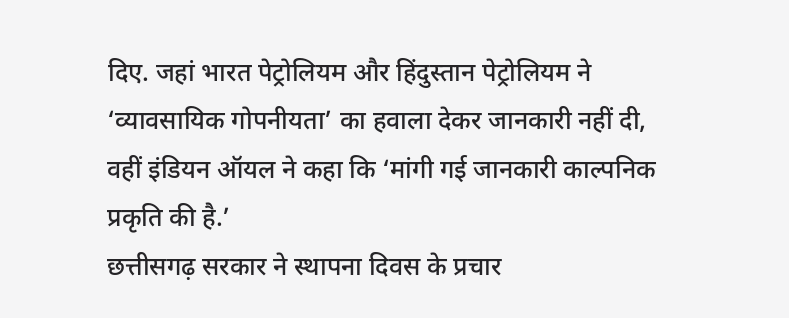दिए. जहां भारत पेट्रोलियम और हिंदुस्तान पेट्रोलियम ने ‘व्यावसायिक गोपनीयता’ का हवाला देकर जानकारी नहीं दी, वहीं इंडियन ऑयल ने कहा कि ‘मांगी गई जानकारी काल्पनिक प्रकृति की है.’
छत्तीसगढ़ सरकार ने स्थापना दिवस के प्रचार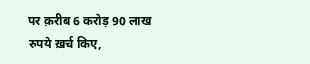पर क़रीब 6 करोड़ 90 लाख रुपये ख़र्च किए,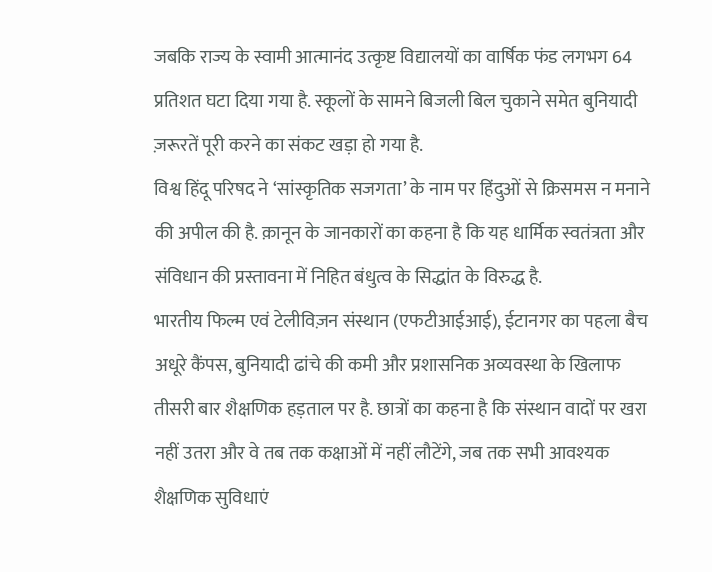जबकि राज्य के स्वामी आत्मानंद उत्कृष्ट विद्यालयों का वार्षिक फंड लगभग 64 प्रतिशत घटा दिया गया है. स्कूलों के सामने बिजली बिल चुकाने समेत बुनियादी ज़रूरतें पूरी करने का संकट खड़ा हो गया है.
विश्व हिंदू परिषद ने ‘सांस्कृतिक सजगता’ के नाम पर हिंदुओं से क्रिसमस न मनाने की अपील की है. क़ानून के जानकारों का कहना है कि यह धार्मिक स्वतंत्रता और संविधान की प्रस्तावना में निहित बंधुत्व के सिद्धांत के विरुद्ध है.
भारतीय फिल्म एवं टेलीविज़न संस्थान (एफटीआईआई), ईटानगर का पहला बैच अधूरे कैंपस, बुनियादी ढांचे की कमी और प्रशासनिक अव्यवस्था के खिलाफ तीसरी बार शैक्षणिक हड़ताल पर है. छात्रों का कहना है कि संस्थान वादों पर खरा नहीं उतरा और वे तब तक कक्षाओं में नहीं लौटेंगे, जब तक सभी आवश्यक शैक्षणिक सुविधाएं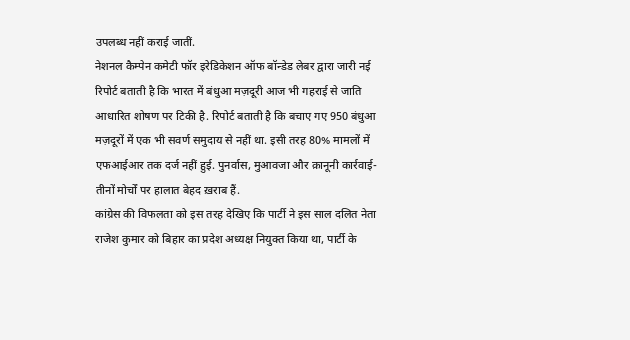उपलब्ध नहीं कराई जातीं.
नेशनल कैम्पेन कमेटी फॉर इरेडिकेशन ऑफ बॉन्डेड लेबर द्वारा जारी नई रिपोर्ट बताती है कि भारत में बंधुआ मज़दूरी आज भी गहराई से जाति आधारित शोषण पर टिकी है. रिपोर्ट बताती है कि बचाए गए 950 बंधुआ मज़दूरों में एक भी सवर्ण समुदाय से नहीं था. इसी तरह 80% मामलों में एफआईआर तक दर्ज नहीं हुई. पुनर्वास, मुआवजा और क़ानूनी कार्रवाई- तीनों मोर्चों पर हालात बेहद ख़राब हैं.
कांग्रेस की विफलता को इस तरह देखिए कि पार्टी ने इस साल दलित नेता राजेश कुमार को बिहार का प्रदेश अध्यक्ष नियुक्त किया था, पार्टी के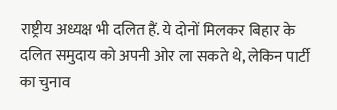राष्ट्रीय अध्यक्ष भी दलित हैं. ये दोनों मिलकर बिहार के दलित समुदाय को अपनी ओर ला सकते थे, लेकिन पार्टी का चुनाव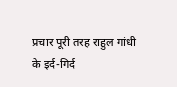प्रचार पूरी तरह राहुल गांधी के इर्द-गिर्द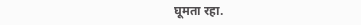घूमता रहा.